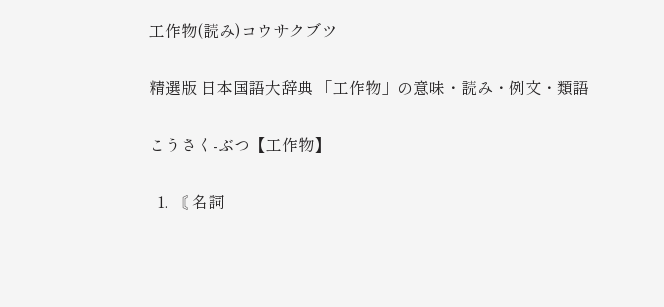工作物(読み)コウサクブツ

精選版 日本国語大辞典 「工作物」の意味・読み・例文・類語

こうさく‐ぶつ【工作物】

  1. 〘 名詞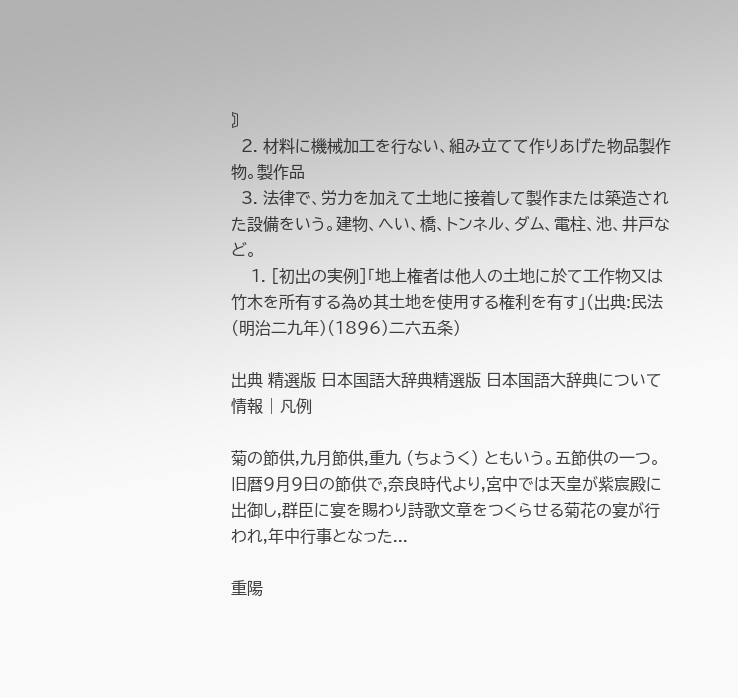〙
  2. 材料に機械加工を行ない、組み立てて作りあげた物品製作物。製作品
  3. 法律で、労力を加えて土地に接着して製作または築造された設備をいう。建物、へい、橋、トンネル、ダム、電柱、池、井戸など。
    1. [初出の実例]「地上権者は他人の土地に於て工作物又は竹木を所有する為め其土地を使用する権利を有す」(出典:民法(明治二九年)(1896)二六五条)

出典 精選版 日本国語大辞典精選版 日本国語大辞典について 情報 | 凡例

菊の節供,九月節供,重九 (ちょうく) ともいう。五節供の一つ。旧暦9月9日の節供で,奈良時代より,宮中では天皇が紫宸殿に出御し,群臣に宴を賜わり詩歌文章をつくらせる菊花の宴が行われ,年中行事となった...

重陽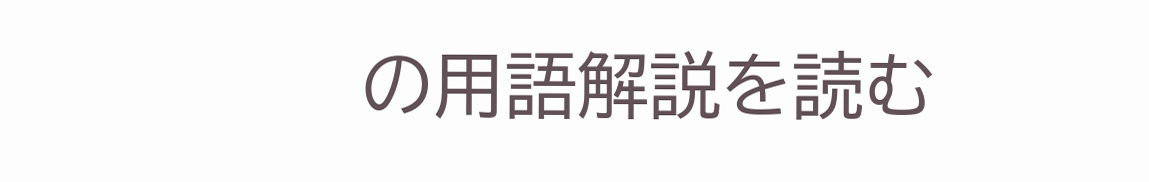の用語解説を読む